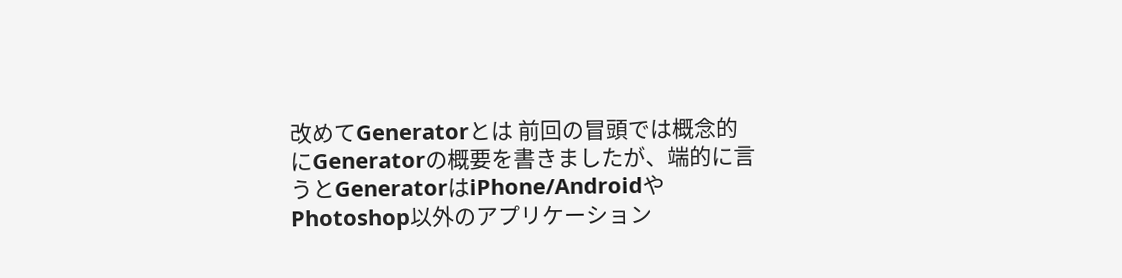改めてGeneratorとは 前回の冒頭では概念的にGeneratorの概要を書きましたが、端的に言うとGeneratorはiPhone/AndroidやPhotoshop以外のアプリケーション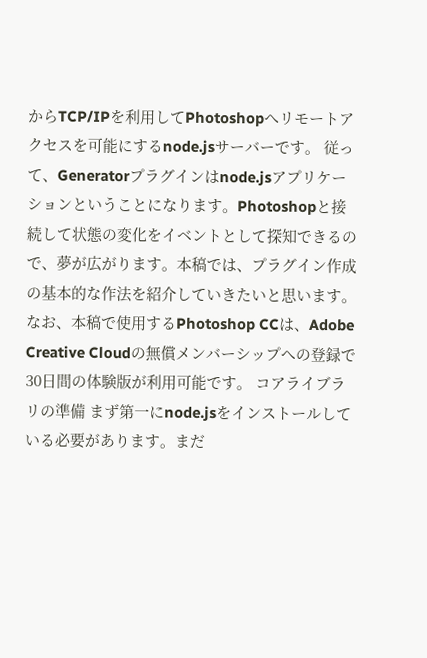からTCP/IPを利用してPhotoshopへリモートアクセスを可能にするnode.jsサーバーです。 従って、Generatorプラグインはnode.jsアプリケーションということになります。Photoshopと接続して状態の変化をイベントとして探知できるので、夢が広がります。本稿では、プラグイン作成の基本的な作法を紹介していきたいと思います。 なお、本稿で使用するPhotoshop CCは、Adobe Creative Cloudの無償メンバーシップへの登録で30日間の体験版が利用可能です。 コアライブラリの準備 まず第一にnode.jsをインストールしている必要があります。まだ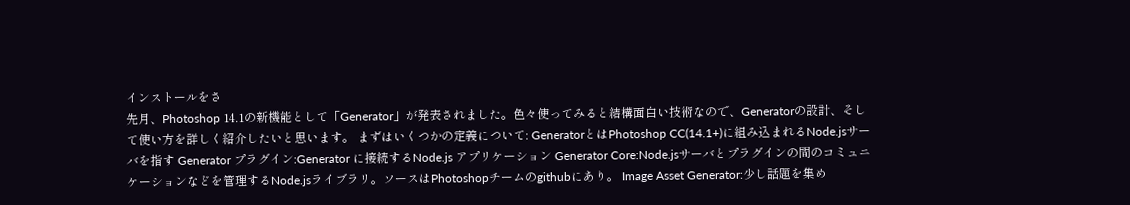インストールをさ
先月、Photoshop 14.1の新機能として「Generator」が発表されました。色々使ってみると結構面白い技術なので、Generatorの設計、そして使い方を詳しく紹介したいと思います。 まずはいくつかの定義について: GeneratorとはPhotoshop CC(14.1+)に組み込まれるNode.jsサーバを指す Generator プラグイン:Generator に接続するNode.js アプリケーション Generator Core:Node.jsサーバとプラグインの間のコミュニケーションなどを管理するNode.jsライブラリ。ソースはPhotoshopチームのgithubにあり。 Image Asset Generator:少し話題を集め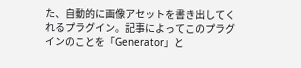た、自動的に画像アセットを書き出してくれるプラグイン。記事によってこのプラグインのことを「Generator」と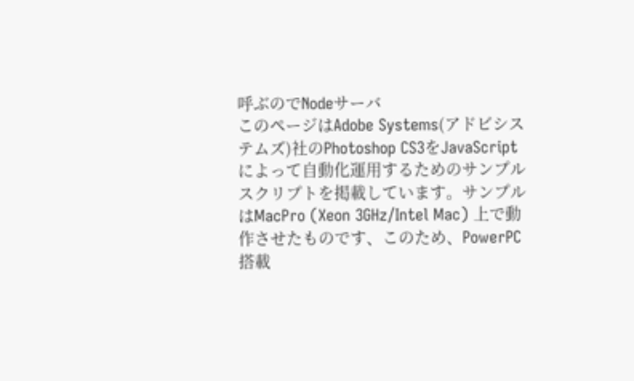呼ぶのでNodeサーバ
このページはAdobe Systems(アドビシステムズ)社のPhotoshop CS3をJavaScriptによって自動化運用するためのサンプルスクリプトを掲載しています。サンプルはMacPro (Xeon 3GHz/Intel Mac) 上で動作させたものです、このため、PowerPC搭載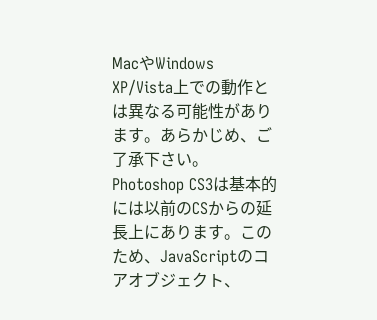MacやWindows XP/Vista上での動作とは異なる可能性があります。あらかじめ、ご了承下さい。 Photoshop CS3は基本的には以前のCSからの延長上にあります。このため、JavaScriptのコアオブジェクト、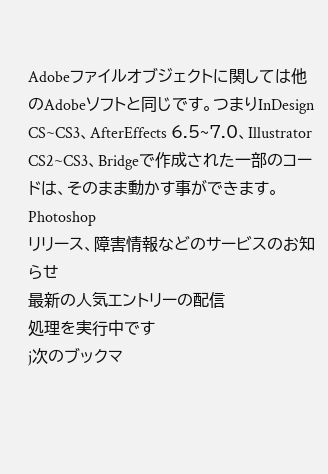Adobeファイルオブジェクトに関しては他のAdobeソフトと同じです。つまりInDesign CS~CS3、AfterEffects 6.5~7.0、Illustrator CS2~CS3、Bridgeで作成された一部のコードは、そのまま動かす事ができます。Photoshop
リリース、障害情報などのサービスのお知らせ
最新の人気エントリーの配信
処理を実行中です
j次のブックマ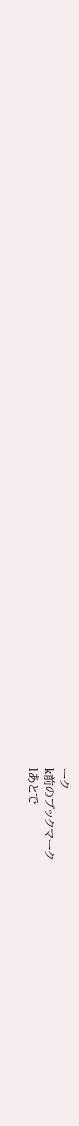ーク
k前のブックマーク
lあとで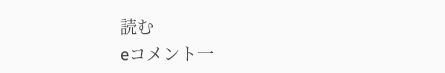読む
eコメント一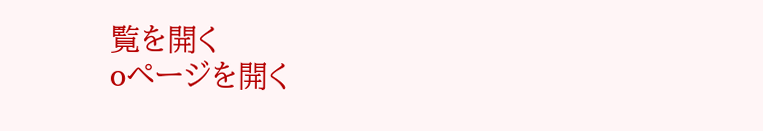覧を開く
oページを開く